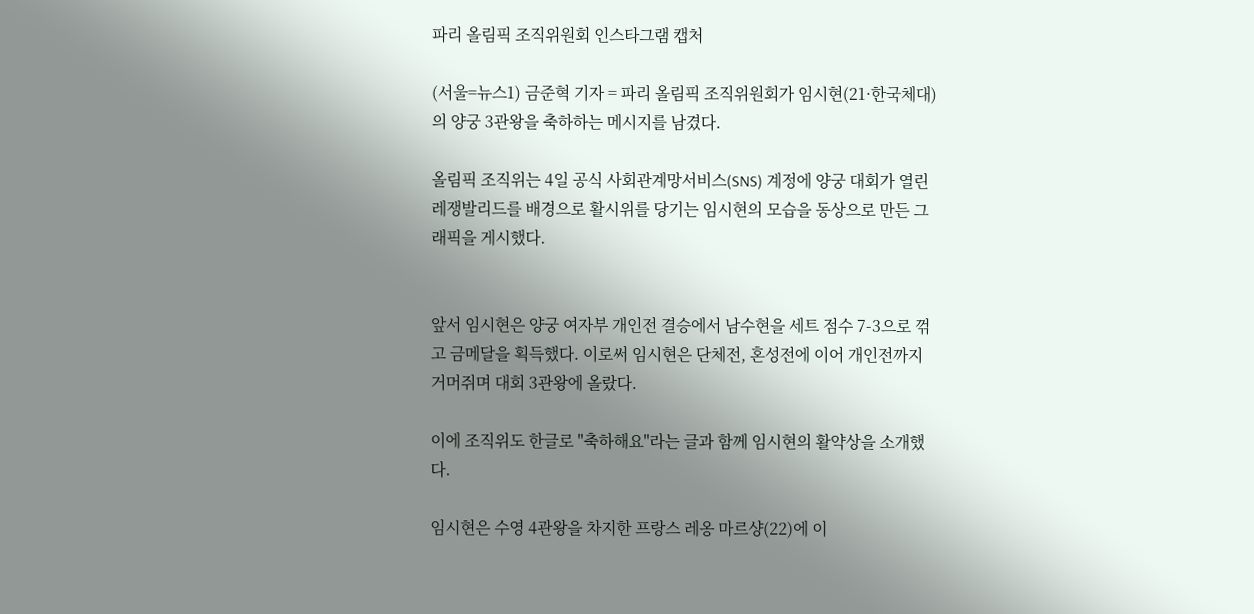파리 올림픽 조직위원회 인스타그램 캡처

(서울=뉴스1) 금준혁 기자 = 파리 올림픽 조직위원회가 임시현(21·한국체대)의 양궁 3관왕을 축하하는 메시지를 남겼다.

올림픽 조직위는 4일 공식 사회관계망서비스(SNS) 계정에 양궁 대회가 열린 레쟁발리드를 배경으로 활시위를 당기는 임시현의 모습을 동상으로 만든 그래픽을 게시했다.


앞서 임시현은 양궁 여자부 개인전 결승에서 남수현을 세트 점수 7-3으로 꺾고 금메달을 획득했다. 이로써 임시현은 단체전, 혼성전에 이어 개인전까지 거머쥐며 대회 3관왕에 올랐다.

이에 조직위도 한글로 "축하해요"라는 글과 함께 임시현의 활약상을 소개했다.

임시현은 수영 4관왕을 차지한 프랑스 레옹 마르샹(22)에 이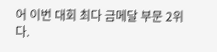어 이번 대회 최다 금메달 부문 2위다.